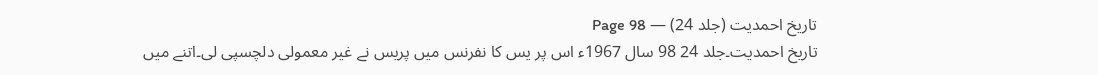تاریخ احمدیت (جلد 24) — Page 98
تاریخ احمدیت۔جلد 24 98 سال 1967ء اس پر یس کا نفرنس میں پریس نے غیر معمولی دلچسپی لی۔اتنے میں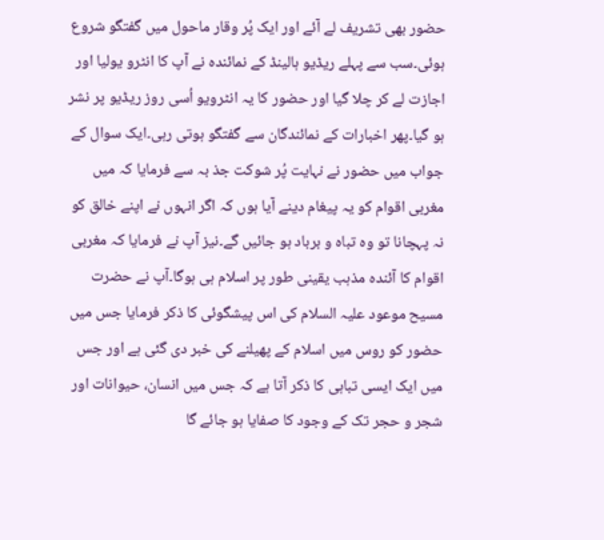حضور بھی تشریف لے آئے اور ایک پُر وقار ماحول میں گفتگو شروع ہوئی۔سب سے پہلے ریڈیو ہالینڈ کے نمائندہ نے آپ کا انٹرو یولیا اور اجازت لے کر چلا گیا اور حضور کا یہ انٹرویو اُسی روز ریڈیو پر نشر ہو گیا۔پھر اخبارات کے نمائندگان سے گفتگو ہوتی رہی۔ایک سوال کے جواب میں حضور نے نہایت پُر شوکت جذ بہ سے فرمایا کہ میں مغربی اقوام کو یہ پیغام دینے آیا ہوں کہ اگر انہوں نے اپنے خالق کو نہ پہچانا تو وہ تباہ و برباد ہو جائیں گے۔نیز آپ نے فرمایا کہ مغربی اقوام کا آئندہ مذہب یقینی طور پر اسلام ہی ہوگا۔آپ نے حضرت مسیح موعود علیہ السلام کی اس پیشگوئی کا ذکر فرمایا جس میں حضور کو روس میں اسلام کے پھیلنے کی خبر دی گئی ہے اور جس میں ایک ایسی تباہی کا ذکر آتا ہے کہ جس میں انسان، حیوانات اور شجر و حجر تک کے وجود کا صفایا ہو جائے گا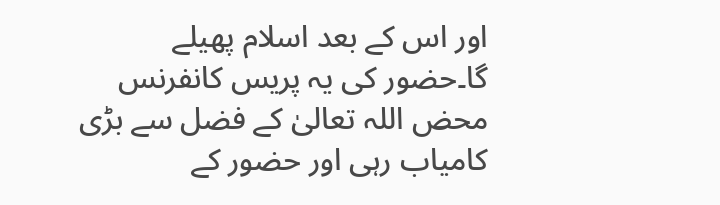اور اس کے بعد اسلام پھیلے گا۔حضور کی یہ پریس کانفرنس محض اللہ تعالیٰ کے فضل سے بڑی کامیاب رہی اور حضور کے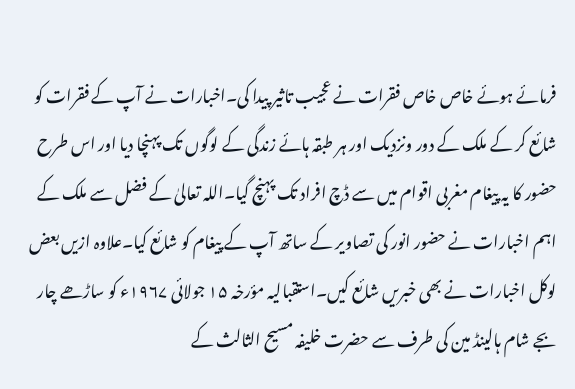فرمائے ہوئے خاص خاص فقرات نے عجیب تاثیر پیدا کی۔اخبارات نے آپ کے فقرات کو شائع کر کے ملک کے دور ونزدیک اور ہر طبقہ ہائے زندگی کے لوگوں تک پہنچا دیا اور اس طرح حضور کا یہ پیغام مغربی اقوام میں سے ڈچ افراد تک پہنچ گیا۔اللہ تعالیٰ کے فضل سے ملک کے اہم اخبارات نے حضور انور کی تصاویر کے ساتھ آپ کے پیغام کو شائع کیا۔علاوہ ازیں بعض لوکل اخبارات نے بھی خبریں شائع کیں۔استقبالیہ مؤرخہ ۱۵ جولائی ۱۹۶۷ء کو ساڑھے چار بجے شام ہالینڈ مین کی طرف سے حضرت خلیفہ مسیح الثالث کے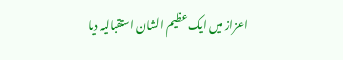اعزاز میں ایک عظیم الشان استقبالیہ دیا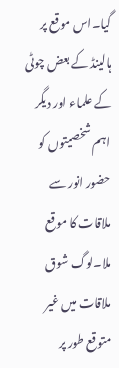گیا۔اس موقع پر ہالینڈ کے بعض چوٹی کے علماء اور دیگر اہم شخصیتوں کو حضور انور سے ملاقات کا موقع ملا۔لوگ شوق ملاقات میں غیر متوقع طور پر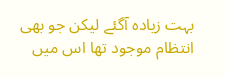بہت زیادہ آگئے لیکن جو بھی انتظام موجود تھا اس میں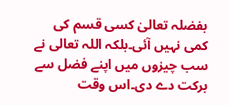بفضلہ تعالیٰ کسی قسم کی کمی نہیں آئی۔بلکہ اللہ تعالی نے سب چیزوں میں اپنے فضل سے برکت دے دی۔اس وقت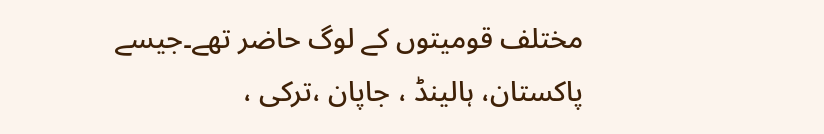مختلف قومیتوں کے لوگ حاضر تھے۔جیسے پاکستان، ہالینڈ ، جاپان ،ترکی ،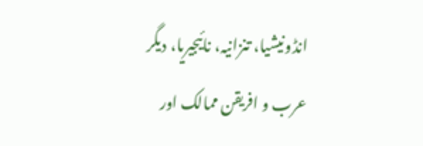انڈونیشیا، تنزانیہ، نائیجیریا، دیگر عرب و افریقن ممالک اور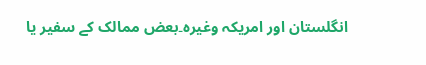انگلستان اور امریکہ وغیرہ۔بعض ممالک کے سفیر یا